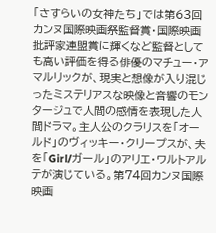「さすらいの女神たち」では第63回カンヌ国際映画祭監督賞・国際映画批評家連盟賞に輝くなど監督としても高い評価を得る俳優のマチュー・アマルリックが、現実と想像が入り混じったミステリアスな映像と音響のモンタージュで人間の感情を表現した人間ドラマ。主人公のクラリスを「オールド」のヴィッキー・クリープスが、夫を「Girl/ガール」のアリエ・ワルトアルテが演じている。第74回カンヌ国際映画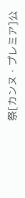祭[カンヌ・プレミア]公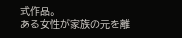式作品。
ある女性が家族の元を離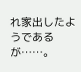れ家出したようであるが……。